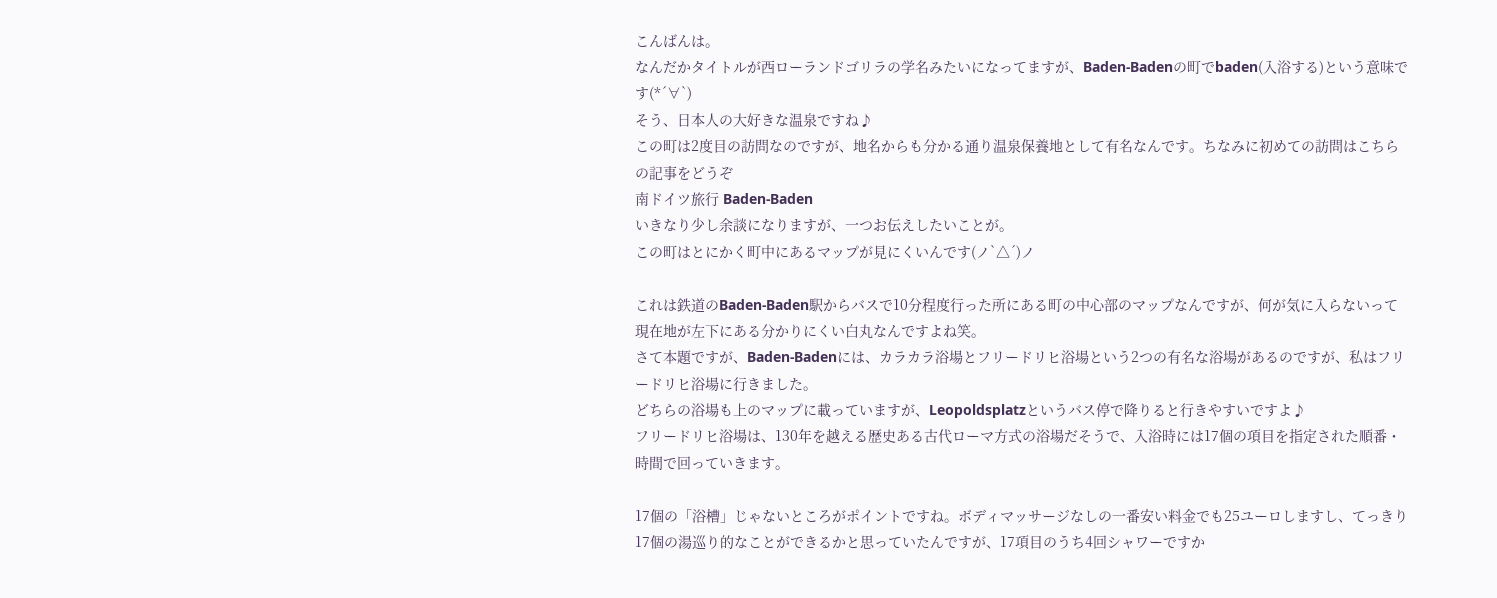こんばんは。
なんだかタイトルが西ローランドゴリラの学名みたいになってますが、Baden-Badenの町でbaden(入浴する)という意味です(*´∀`)
そう、日本人の大好きな温泉ですね♪
この町は2度目の訪問なのですが、地名からも分かる通り温泉保養地として有名なんです。ちなみに初めての訪問はこちらの記事をどうぞ
南ドイツ旅行 Baden-Baden
いきなり少し余談になりますが、一つお伝えしたいことが。
この町はとにかく町中にあるマップが見にくいんです(ノ`△´)ノ

これは鉄道のBaden-Baden駅からバスで10分程度行った所にある町の中心部のマップなんですが、何が気に入らないって現在地が左下にある分かりにくい白丸なんですよね笑。
さて本題ですが、Baden-Badenには、カラカラ浴場とフリードリヒ浴場という2つの有名な浴場があるのですが、私はフリードリヒ浴場に行きました。
どちらの浴場も上のマップに載っていますが、Leopoldsplatzというバス停で降りると行きやすいですよ♪
フリードリヒ浴場は、130年を越える歴史ある古代ローマ方式の浴場だそうで、入浴時には17個の項目を指定された順番・時間で回っていきます。

17個の「浴槽」じゃないところがポイントですね。ボディマッサージなしの一番安い料金でも25ユーロしますし、てっきり17個の湯巡り的なことができるかと思っていたんですが、17項目のうち4回シャワーですか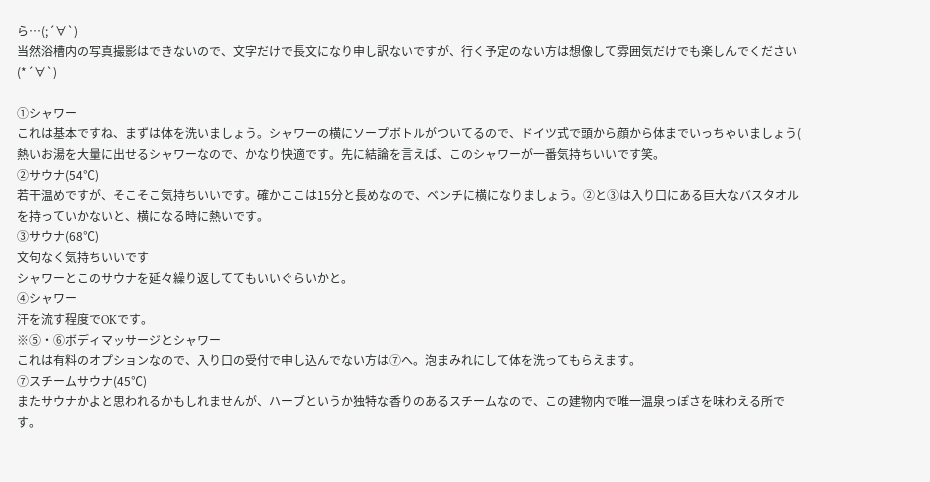ら…(;´∀`)
当然浴槽内の写真撮影はできないので、文字だけで長文になり申し訳ないですが、行く予定のない方は想像して雰囲気だけでも楽しんでください(*´∀`)

①シャワー
これは基本ですね、まずは体を洗いましょう。シャワーの横にソープボトルがついてるので、ドイツ式で頭から顔から体までいっちゃいましょう( 熱いお湯を大量に出せるシャワーなので、かなり快適です。先に結論を言えば、このシャワーが一番気持ちいいです笑。
②サウナ(54℃)
若干温めですが、そこそこ気持ちいいです。確かここは15分と長めなので、ベンチに横になりましょう。②と③は入り口にある巨大なバスタオルを持っていかないと、横になる時に熱いです。
③サウナ(68℃)
文句なく気持ちいいです
シャワーとこのサウナを延々繰り返しててもいいぐらいかと。
④シャワー
汗を流す程度でOKです。
※⑤・⑥ボディマッサージとシャワー
これは有料のオプションなので、入り口の受付で申し込んでない方は⑦へ。泡まみれにして体を洗ってもらえます。
⑦スチームサウナ(45℃)
またサウナかよと思われるかもしれませんが、ハーブというか独特な香りのあるスチームなので、この建物内で唯一温泉っぽさを味わえる所です。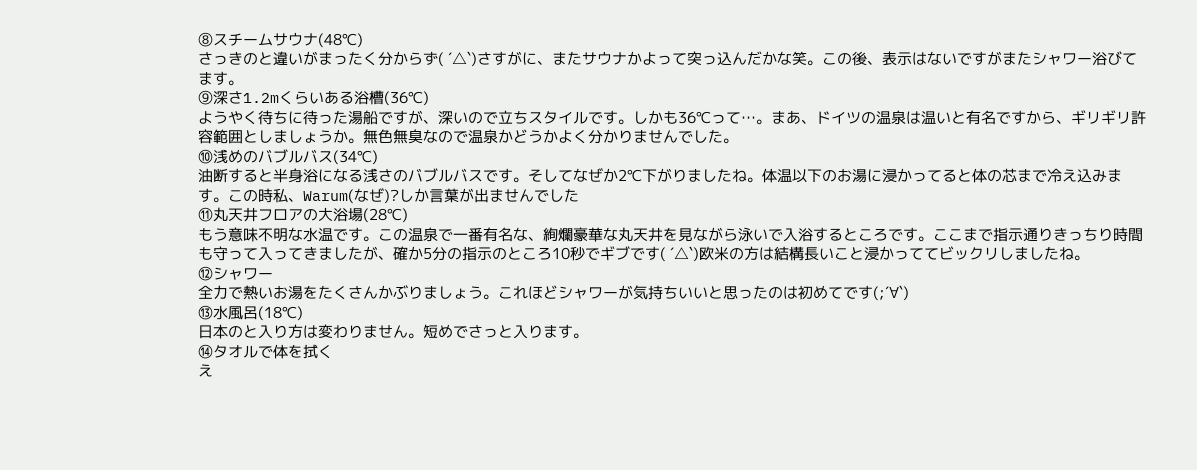⑧スチームサウナ(48℃)
さっきのと違いがまったく分からず( ´△`)さすがに、またサウナかよって突っ込んだかな笑。この後、表示はないですがまたシャワー浴びてます。
⑨深さ1.2mくらいある浴槽(36℃)
ようやく待ちに待った湯船ですが、深いので立ちスタイルです。しかも36℃って…。まあ、ドイツの温泉は温いと有名ですから、ギリギリ許容範囲としましょうか。無色無臭なので温泉かどうかよく分かりませんでした。
⑩浅めのバブルバス(34℃)
油断すると半身浴になる浅さのバブルバスです。そしてなぜか2℃下がりましたね。体温以下のお湯に浸かってると体の芯まで冷え込みます。この時私、Warum(なぜ)?しか言葉が出ませんでした
⑪丸天井フロアの大浴場(28℃)
もう意味不明な水温です。この温泉で一番有名な、絢爛豪華な丸天井を見ながら泳いで入浴するところです。ここまで指示通りきっちり時間も守って入ってきましたが、確か5分の指示のところ10秒でギブです( ´△`)欧米の方は結構長いこと浸かっててビックリしましたね。
⑫シャワー
全力で熱いお湯をたくさんかぶりましょう。これほどシャワーが気持ちいいと思ったのは初めてです(;´∀`)
⑬水風呂(18℃)
日本のと入り方は変わりません。短めでさっと入ります。
⑭タオルで体を拭く
え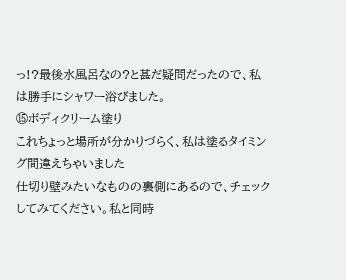っ!?最後水風呂なの?と甚だ疑問だったので、私は勝手にシャワー浴びました。
⑮ボディクリーム塗り
これちょっと場所が分かりづらく、私は塗るタイミング間違えちゃいました
仕切り壁みたいなものの裏側にあるので、チェックしてみてください。私と同時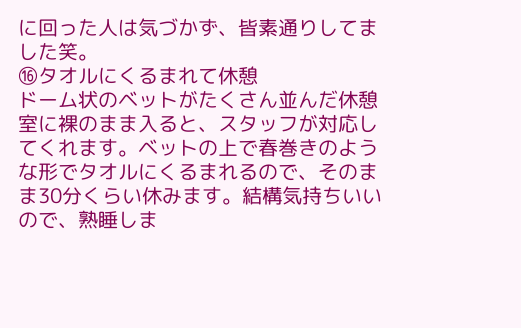に回った人は気づかず、皆素通りしてました笑。
⑯タオルにくるまれて休憩
ドーム状のベットがたくさん並んだ休憩室に裸のまま入ると、スタッフが対応してくれます。ベットの上で春巻きのような形でタオルにくるまれるので、そのまま30分くらい休みます。結構気持ちいいので、熟睡しま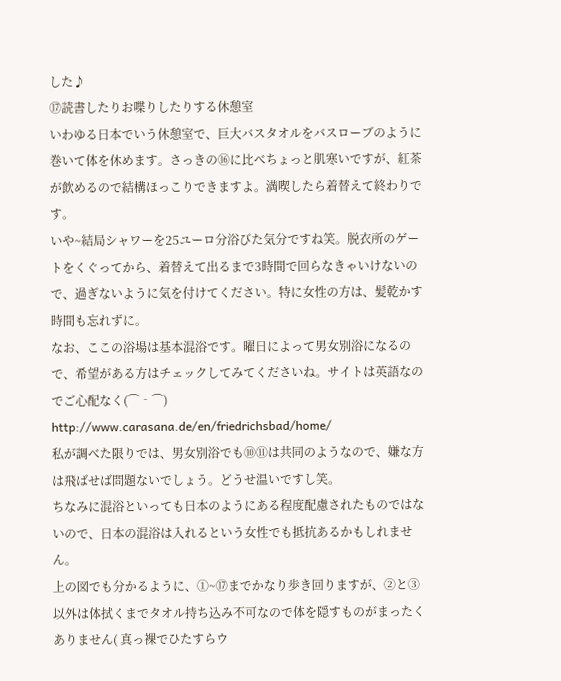した♪
⑰読書したりお喋りしたりする休憩室
いわゆる日本でいう休憩室で、巨大バスタオルをバスローブのように巻いて体を休めます。さっきの⑯に比べちょっと肌寒いですが、紅茶が飲めるので結構ほっこりできますよ。満喫したら着替えて終わりです。
いや~結局シャワーを25ユーロ分浴びた気分ですね笑。脱衣所のゲートをくぐってから、着替えて出るまで3時間で回らなきゃいけないので、過ぎないように気を付けてください。特に女性の方は、髪乾かす時間も忘れずに。
なお、ここの浴場は基本混浴です。曜日によって男女別浴になるので、希望がある方はチェックしてみてくださいね。サイトは英語なのでご心配なく(⌒‐⌒)
http://www.carasana.de/en/friedrichsbad/home/
私が調べた限りでは、男女別浴でも⑩⑪は共同のようなので、嫌な方は飛ばせば問題ないでしょう。どうせ温いですし笑。
ちなみに混浴といっても日本のようにある程度配慮されたものではないので、日本の混浴は入れるという女性でも抵抗あるかもしれません。
上の図でも分かるように、①~⑰までかなり歩き回りますが、②と③以外は体拭くまでタオル持ち込み不可なので体を隠すものがまったくありません( 真っ裸でひたすらウ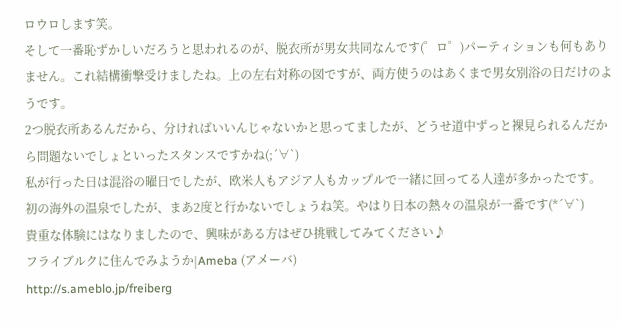ロウロします笑。
そして一番恥ずかしいだろうと思われるのが、脱衣所が男女共同なんです(゜ロ゜)パーティションも何もありません。これ結構衝撃受けましたね。上の左右対称の図ですが、両方使うのはあくまで男女別浴の日だけのようです。
2つ脱衣所あるんだから、分ければいいんじゃないかと思ってましたが、どうせ道中ずっと裸見られるんだから問題ないでしょといったスタンスですかね(;´∀`)
私が行った日は混浴の曜日でしたが、欧米人もアジア人もカップルで一緒に回ってる人達が多かったです。
初の海外の温泉でしたが、まあ2度と行かないでしょうね笑。やはり日本の熱々の温泉が一番です(*´∀`)
貴重な体験にはなりましたので、興味がある方はぜひ挑戦してみてください♪
フライブルクに住んでみようか|Ameba (アメーバ)
http://s.ameblo.jp/freiberg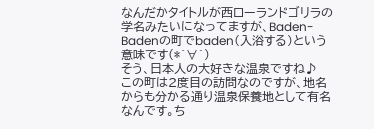なんだかタイトルが西ローランドゴリラの学名みたいになってますが、Baden-Badenの町でbaden(入浴する)という意味です(*´∀`)
そう、日本人の大好きな温泉ですね♪
この町は2度目の訪問なのですが、地名からも分かる通り温泉保養地として有名なんです。ち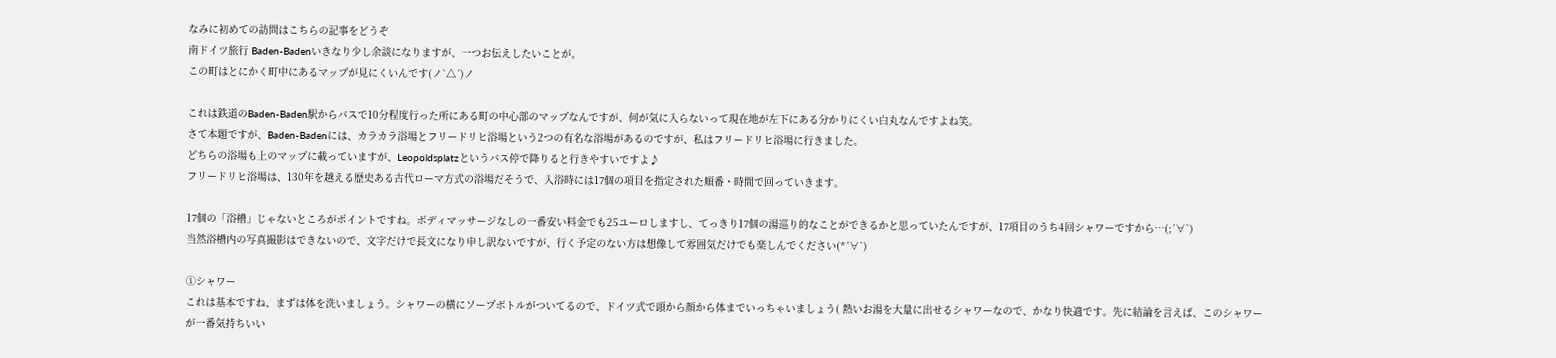なみに初めての訪問はこちらの記事をどうぞ
南ドイツ旅行 Baden-Badenいきなり少し余談になりますが、一つお伝えしたいことが。
この町はとにかく町中にあるマップが見にくいんです(ノ`△´)ノ

これは鉄道のBaden-Baden駅からバスで10分程度行った所にある町の中心部のマップなんですが、何が気に入らないって現在地が左下にある分かりにくい白丸なんですよね笑。
さて本題ですが、Baden-Badenには、カラカラ浴場とフリードリヒ浴場という2つの有名な浴場があるのですが、私はフリードリヒ浴場に行きました。
どちらの浴場も上のマップに載っていますが、Leopoldsplatzというバス停で降りると行きやすいですよ♪
フリードリヒ浴場は、130年を越える歴史ある古代ローマ方式の浴場だそうで、入浴時には17個の項目を指定された順番・時間で回っていきます。

17個の「浴槽」じゃないところがポイントですね。ボディマッサージなしの一番安い料金でも25ユーロしますし、てっきり17個の湯巡り的なことができるかと思っていたんですが、17項目のうち4回シャワーですから…(;´∀`)
当然浴槽内の写真撮影はできないので、文字だけで長文になり申し訳ないですが、行く予定のない方は想像して雰囲気だけでも楽しんでください(*´∀`)

①シャワー
これは基本ですね、まずは体を洗いましょう。シャワーの横にソープボトルがついてるので、ドイツ式で頭から顔から体までいっちゃいましょう( 熱いお湯を大量に出せるシャワーなので、かなり快適です。先に結論を言えば、このシャワーが一番気持ちいい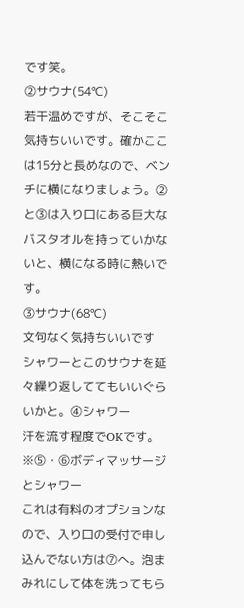です笑。
②サウナ(54℃)
若干温めですが、そこそこ気持ちいいです。確かここは15分と長めなので、ベンチに横になりましょう。②と③は入り口にある巨大なバスタオルを持っていかないと、横になる時に熱いです。
③サウナ(68℃)
文句なく気持ちいいです
シャワーとこのサウナを延々繰り返しててもいいぐらいかと。④シャワー
汗を流す程度でOKです。
※⑤・⑥ボディマッサージとシャワー
これは有料のオプションなので、入り口の受付で申し込んでない方は⑦へ。泡まみれにして体を洗ってもら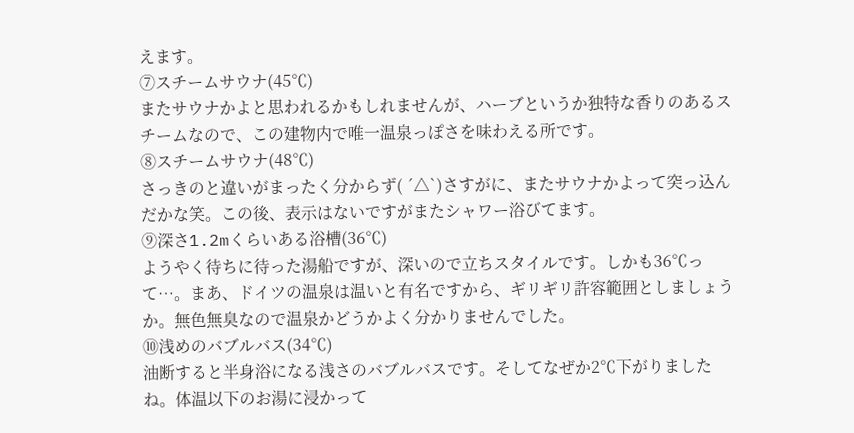えます。
⑦スチームサウナ(45℃)
またサウナかよと思われるかもしれませんが、ハーブというか独特な香りのあるスチームなので、この建物内で唯一温泉っぽさを味わえる所です。
⑧スチームサウナ(48℃)
さっきのと違いがまったく分からず( ´△`)さすがに、またサウナかよって突っ込んだかな笑。この後、表示はないですがまたシャワー浴びてます。
⑨深さ1.2mくらいある浴槽(36℃)
ようやく待ちに待った湯船ですが、深いので立ちスタイルです。しかも36℃って…。まあ、ドイツの温泉は温いと有名ですから、ギリギリ許容範囲としましょうか。無色無臭なので温泉かどうかよく分かりませんでした。
⑩浅めのバブルバス(34℃)
油断すると半身浴になる浅さのバブルバスです。そしてなぜか2℃下がりましたね。体温以下のお湯に浸かって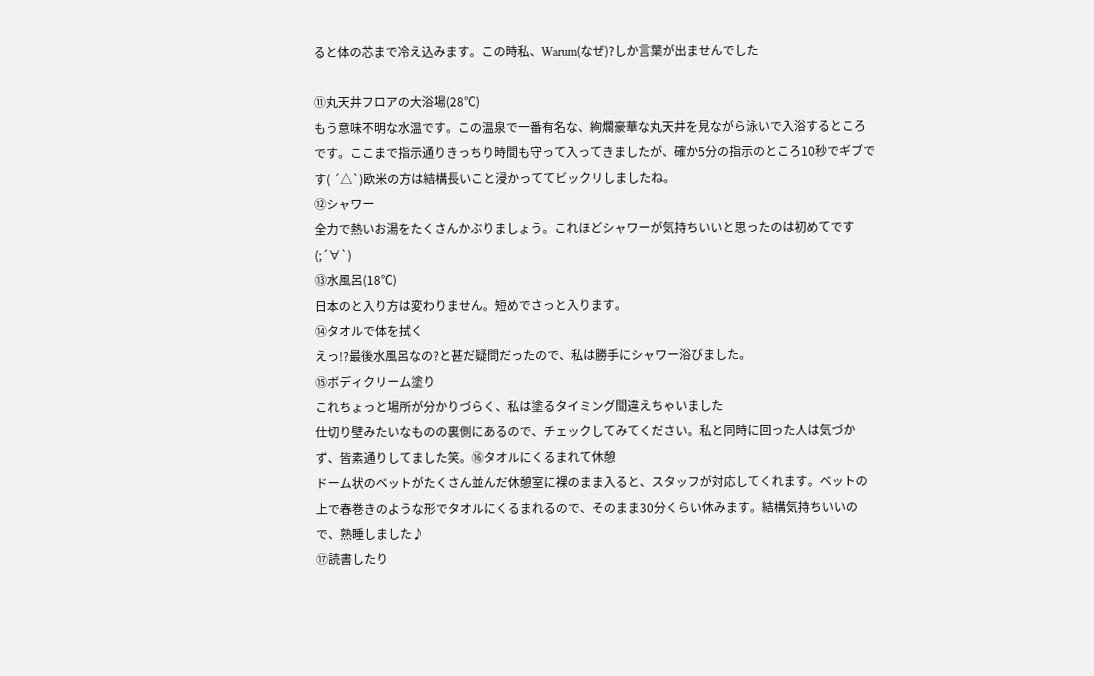ると体の芯まで冷え込みます。この時私、Warum(なぜ)?しか言葉が出ませんでした

⑪丸天井フロアの大浴場(28℃)
もう意味不明な水温です。この温泉で一番有名な、絢爛豪華な丸天井を見ながら泳いで入浴するところです。ここまで指示通りきっちり時間も守って入ってきましたが、確か5分の指示のところ10秒でギブです( ´△`)欧米の方は結構長いこと浸かっててビックリしましたね。
⑫シャワー
全力で熱いお湯をたくさんかぶりましょう。これほどシャワーが気持ちいいと思ったのは初めてです(;´∀`)
⑬水風呂(18℃)
日本のと入り方は変わりません。短めでさっと入ります。
⑭タオルで体を拭く
えっ!?最後水風呂なの?と甚だ疑問だったので、私は勝手にシャワー浴びました。
⑮ボディクリーム塗り
これちょっと場所が分かりづらく、私は塗るタイミング間違えちゃいました
仕切り壁みたいなものの裏側にあるので、チェックしてみてください。私と同時に回った人は気づかず、皆素通りしてました笑。⑯タオルにくるまれて休憩
ドーム状のベットがたくさん並んだ休憩室に裸のまま入ると、スタッフが対応してくれます。ベットの上で春巻きのような形でタオルにくるまれるので、そのまま30分くらい休みます。結構気持ちいいので、熟睡しました♪
⑰読書したり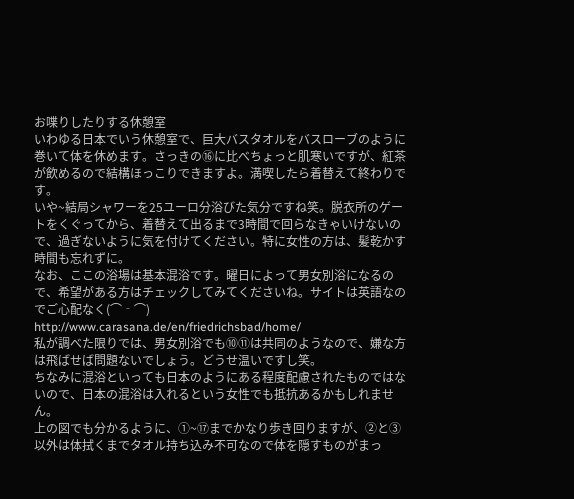お喋りしたりする休憩室
いわゆる日本でいう休憩室で、巨大バスタオルをバスローブのように巻いて体を休めます。さっきの⑯に比べちょっと肌寒いですが、紅茶が飲めるので結構ほっこりできますよ。満喫したら着替えて終わりです。
いや~結局シャワーを25ユーロ分浴びた気分ですね笑。脱衣所のゲートをくぐってから、着替えて出るまで3時間で回らなきゃいけないので、過ぎないように気を付けてください。特に女性の方は、髪乾かす時間も忘れずに。
なお、ここの浴場は基本混浴です。曜日によって男女別浴になるので、希望がある方はチェックしてみてくださいね。サイトは英語なのでご心配なく(⌒‐⌒)
http://www.carasana.de/en/friedrichsbad/home/
私が調べた限りでは、男女別浴でも⑩⑪は共同のようなので、嫌な方は飛ばせば問題ないでしょう。どうせ温いですし笑。
ちなみに混浴といっても日本のようにある程度配慮されたものではないので、日本の混浴は入れるという女性でも抵抗あるかもしれません。
上の図でも分かるように、①~⑰までかなり歩き回りますが、②と③以外は体拭くまでタオル持ち込み不可なので体を隠すものがまっ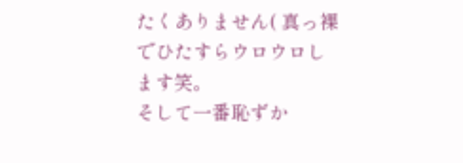たくありません( 真っ裸でひたすらウロウロします笑。
そして一番恥ずか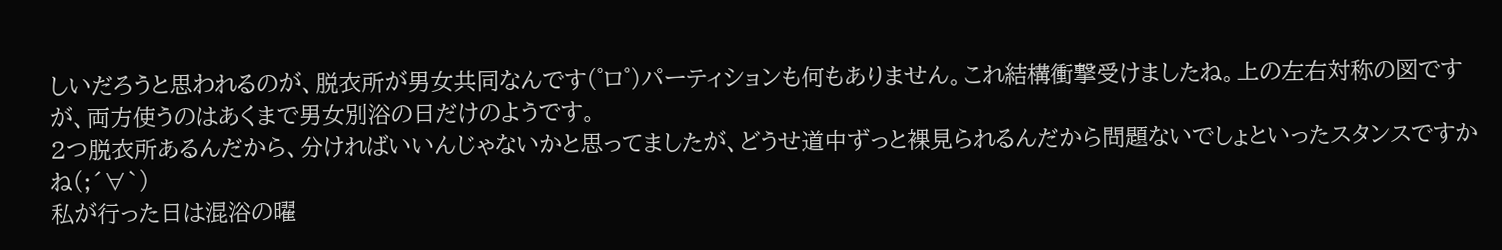しいだろうと思われるのが、脱衣所が男女共同なんです(゜ロ゜)パーティションも何もありません。これ結構衝撃受けましたね。上の左右対称の図ですが、両方使うのはあくまで男女別浴の日だけのようです。
2つ脱衣所あるんだから、分ければいいんじゃないかと思ってましたが、どうせ道中ずっと裸見られるんだから問題ないでしょといったスタンスですかね(;´∀`)
私が行った日は混浴の曜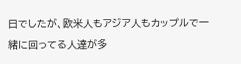日でしたが、欧米人もアジア人もカップルで一緒に回ってる人達が多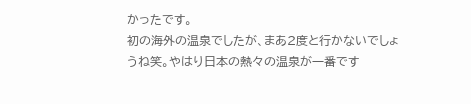かったです。
初の海外の温泉でしたが、まあ2度と行かないでしょうね笑。やはり日本の熱々の温泉が一番です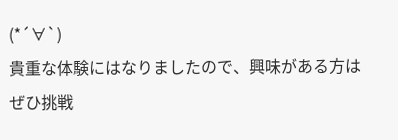(*´∀`)
貴重な体験にはなりましたので、興味がある方はぜひ挑戦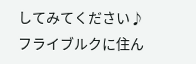してみてください♪
フライブルクに住ん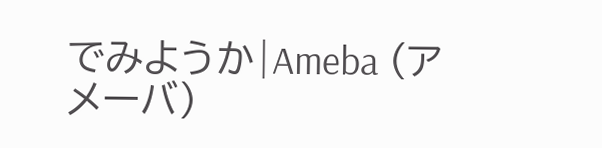でみようか|Ameba (アメーバ)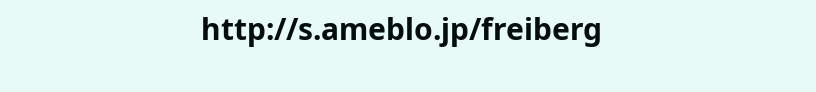http://s.ameblo.jp/freiberg